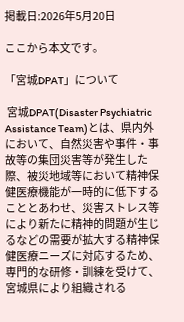掲載日:2026年5月20日

ここから本文です。

「宮城DPAT」について

 宮城DPAT(Disaster Psychiatric Assistance Team)とは、県内外において、自然災害や事件・事故等の集団災害等が発生した際、被災地域等において精神保健医療機能が一時的に低下することとあわせ、災害ストレス等により新たに精神的問題が生じるなどの需要が拡大する精神保健医療ニーズに対応するため、専門的な研修・訓練を受けて、宮城県により組織される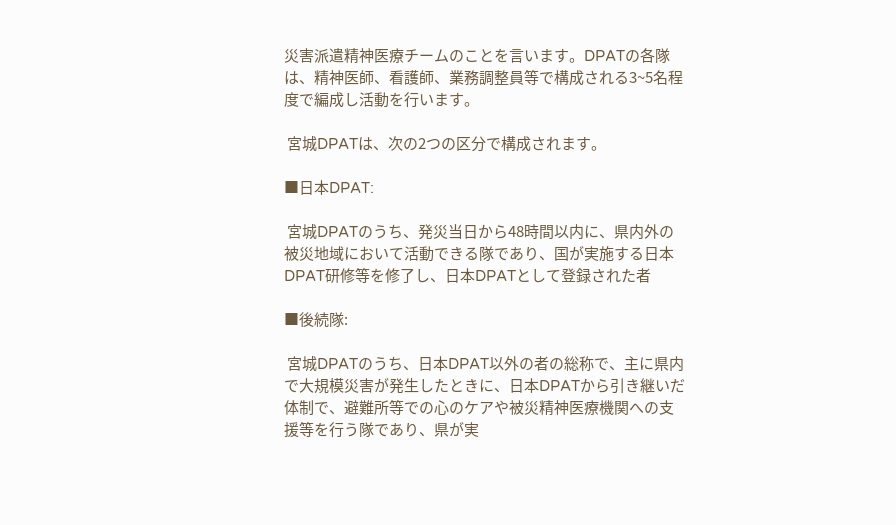災害派遣精神医療チームのことを言います。DPATの各隊は、精神医師、看護師、業務調整員等で構成される3~5名程度で編成し活動を行います。

 宮城DPATは、次の2つの区分で構成されます。

■日本DPAT:

 宮城DPATのうち、発災当日から48時間以内に、県内外の被災地域において活動できる隊であり、国が実施する日本DPAT研修等を修了し、日本DPATとして登録された者

■後続隊:

 宮城DPATのうち、日本DPAT以外の者の総称で、主に県内で大規模災害が発生したときに、日本DPATから引き継いだ体制で、避難所等での心のケアや被災精神医療機関への支援等を行う隊であり、県が実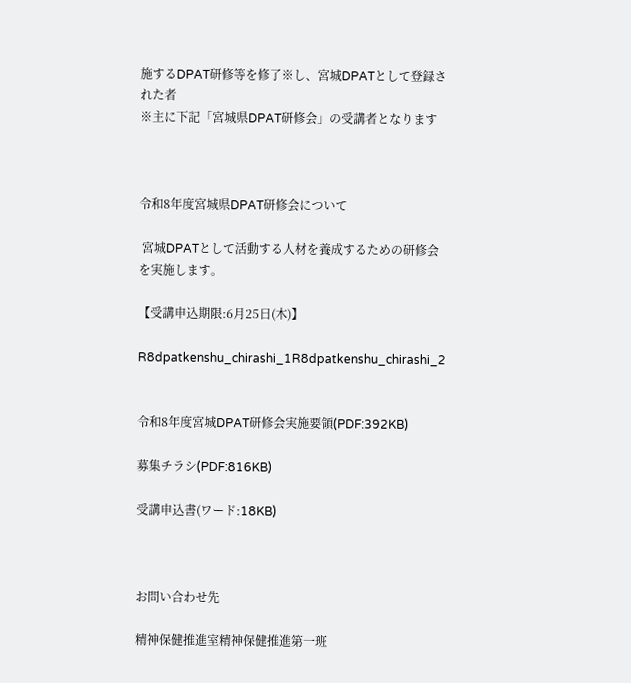施するDPAT研修等を修了※し、宮城DPATとして登録された者
※主に下記「宮城県DPAT研修会」の受講者となります



令和8年度宮城県DPAT研修会について

 宮城DPATとして活動する人材を養成するための研修会を実施します。

【受講申込期限:6月25日(木)】

R8dpatkenshu_chirashi_1R8dpatkenshu_chirashi_2


令和8年度宮城DPAT研修会実施要領(PDF:392KB)

募集チラシ(PDF:816KB)

受講申込書(ワード:18KB)



お問い合わせ先

精神保健推進室精神保健推進第一班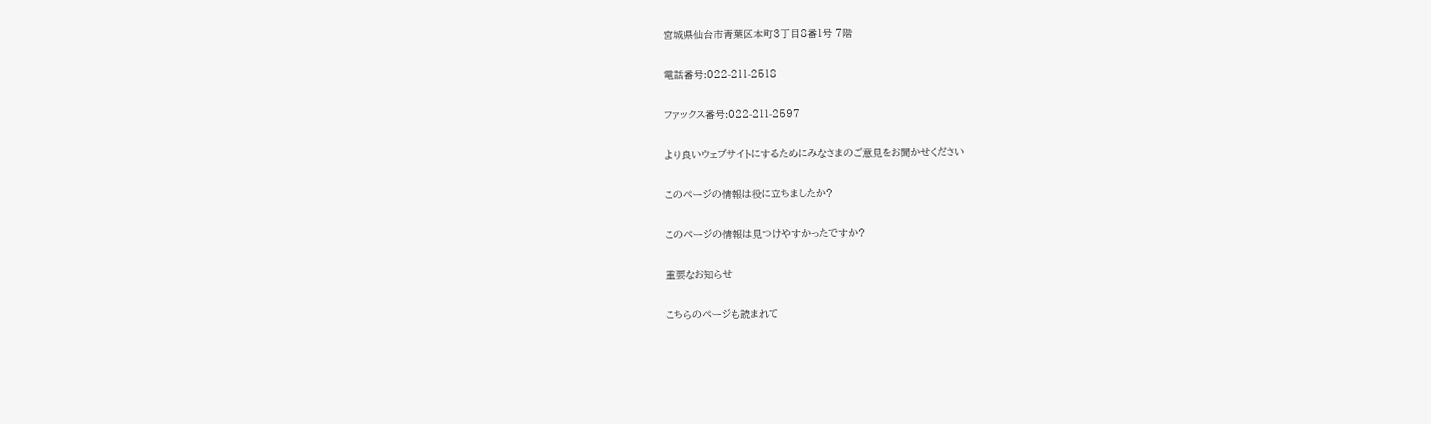宮城県仙台市青葉区本町3丁目8番1号 7階

電話番号:022-211-2518

ファックス番号:022-211-2597

より良いウェブサイトにするためにみなさまのご意見をお聞かせください

このページの情報は役に立ちましたか?

このページの情報は見つけやすかったですか?

重要なお知らせ

こちらのページも読まれて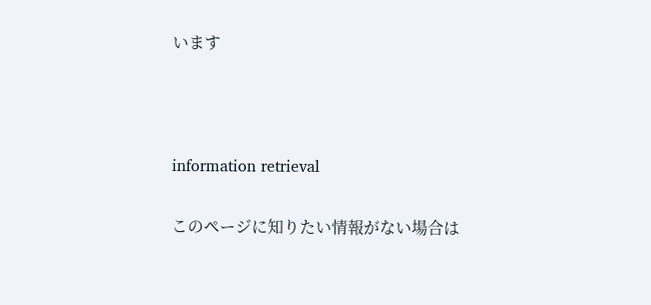います



information retrieval

このページに知りたい情報がない場合は